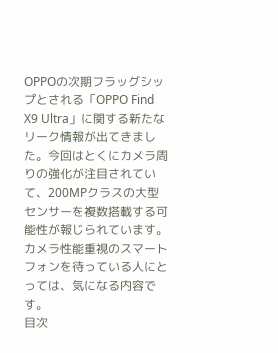OPPOの次期フラッグシップとされる「OPPO Find X9 Ultra」に関する新たなリーク情報が出てきました。今回はとくにカメラ周りの強化が注目されていて、200MPクラスの大型センサーを複数搭載する可能性が報じられています。カメラ性能重視のスマートフォンを待っている人にとっては、気になる内容です。
目次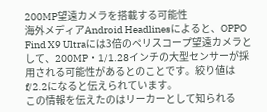200MP望遠カメラを搭載する可能性
海外メディアAndroid Headlinesによると、OPPO Find X9 Ultraには3倍のペリスコープ望遠カメラとして、200MP・1/1.28インチの大型センサーが採用される可能性があるとのことです。絞り値はf/2.2になると伝えられています。
この情報を伝えたのはリーカーとして知られる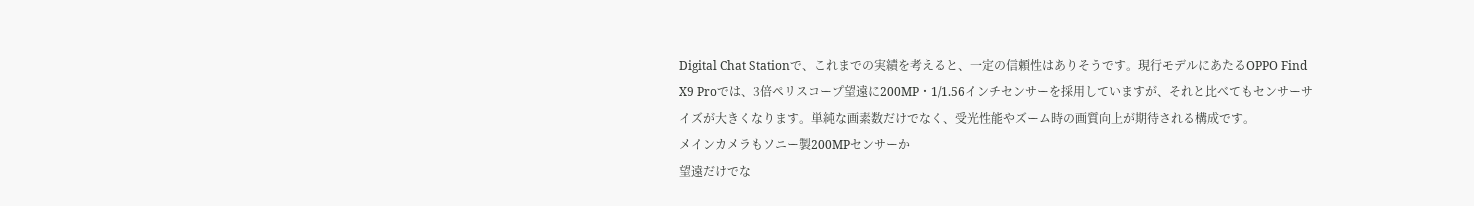Digital Chat Stationで、これまでの実績を考えると、一定の信頼性はありそうです。現行モデルにあたるOPPO Find X9 Proでは、3倍ペリスコープ望遠に200MP・1/1.56インチセンサーを採用していますが、それと比べてもセンサーサイズが大きくなります。単純な画素数だけでなく、受光性能やズーム時の画質向上が期待される構成です。
メインカメラもソニー製200MPセンサーか
望遠だけでな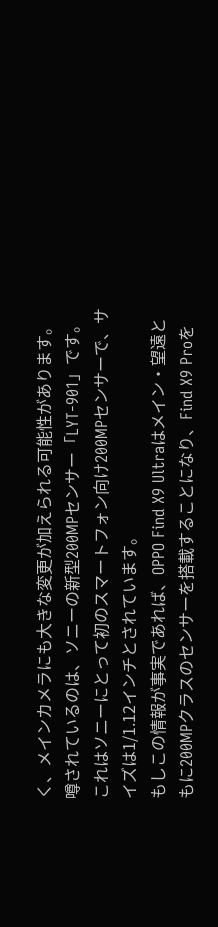く、メインカメラにも大きな変更が加えられる可能性があります。噂されているのは、ソニーの新型200MPセンサー「LYT-901」です。これはソニーにとって初のスマートフォン向け200MPセンサーで、サイズは1/1.12インチとされています。
もしこの情報が事実であれば、OPPO Find X9 Ultraはメイン・望遠ともに200MPクラスのセンサーを搭載することになり、Find X9 Proを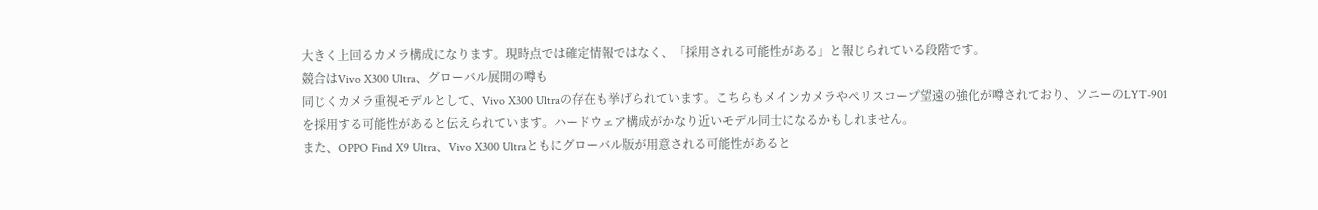大きく上回るカメラ構成になります。現時点では確定情報ではなく、「採用される可能性がある」と報じられている段階です。
競合はVivo X300 Ultra、グローバル展開の噂も
同じくカメラ重視モデルとして、Vivo X300 Ultraの存在も挙げられています。こちらもメインカメラやペリスコープ望遠の強化が噂されており、ソニーのLYT-901を採用する可能性があると伝えられています。ハードウェア構成がかなり近いモデル同士になるかもしれません。
また、OPPO Find X9 Ultra、Vivo X300 Ultraともにグローバル版が用意される可能性があると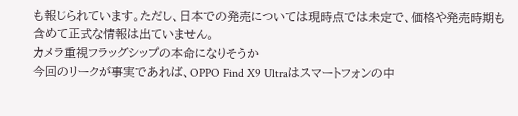も報じられています。ただし、日本での発売については現時点では未定で、価格や発売時期も含めて正式な情報は出ていません。
カメラ重視フラッグシップの本命になりそうか
今回のリークが事実であれば、OPPO Find X9 Ultraはスマートフォンの中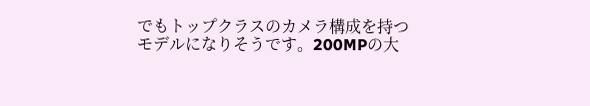でもトップクラスのカメラ構成を持つモデルになりそうです。200MPの大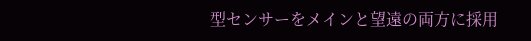型センサーをメインと望遠の両方に採用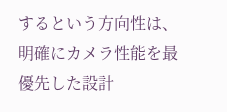するという方向性は、明確にカメラ性能を最優先した設計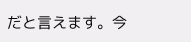だと言えます。今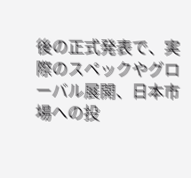後の正式発表で、実際のスペックやグローバル展開、日本市場への投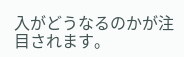入がどうなるのかが注目されます。